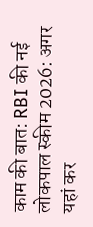काम की बात: RBI की नई लोकपाल स्कीम 2026: अगर यहां कर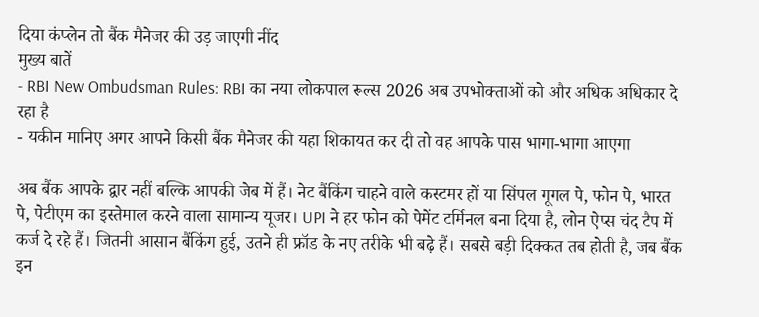दिया कंप्लेन तो बैंक मैनेजर की उड़ जाएगी नींद
मुख्य बातें
- RBI New Ombudsman Rules: RBI का नया लोकपाल रूल्स 2026 अब उपभोक्ताओं को और अधिक अधिकार दे रहा है
- यकीन मानिए अगर आपने किसी बैंक मैनेजर की यहा शिकायत कर दी तो वह आपके पास भागा-भागा आएगा

अब बैंक आपके द्वार नहीं बल्कि आपकी जेब में हैं। नेट बैंकिंग चाहने वाले कस्टमर हों या सिंपल गूगल पे, फोन पे, भारत पे, पेटीएम का इस्तेमाल करने वाला सामान्य यूजर। UPI ने हर फोन को पेमेंट टर्मिनल बना दिया है, लोन ऐप्स चंद टैप में कर्ज दे रहे हैं। जितनी आसान बैंकिंग हुई, उतने ही फ्रॉड के नए तरीके भी बढ़े हैं। सबसे बड़ी दिक्कत तब होती है, जब बैंक इन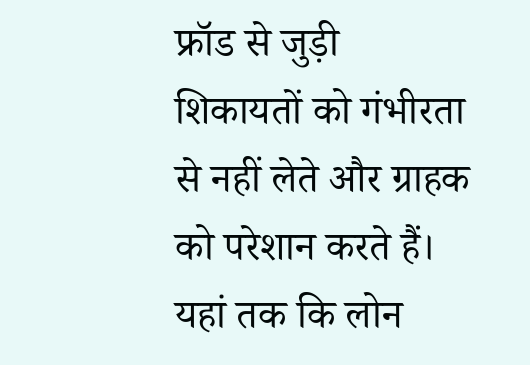फ्रॉड से जुड़ी शिकायतों को गंभीरता से नहीं लेते और ग्राहक को परेशान करते हैं।
यहां तक कि लोन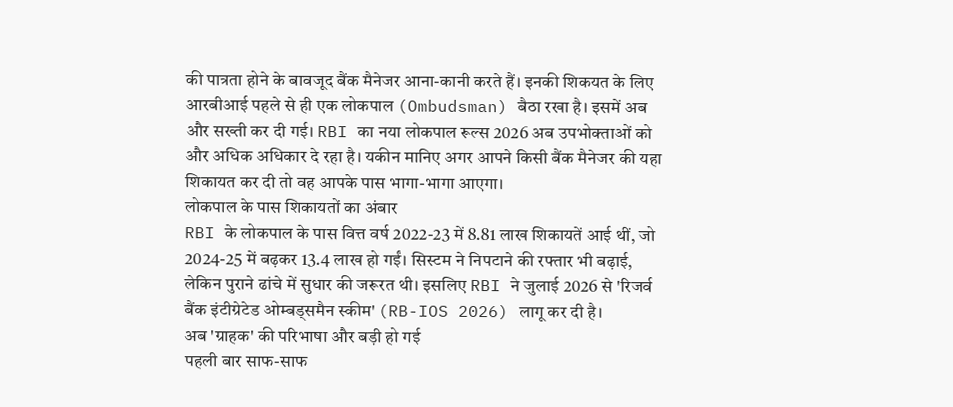की पात्रता होने के बावजूद बैंक मैनेजर आना-कानी करते हैं। इनकी शिकयत के लिए आरबीआई पहले से ही एक लोकपाल (Ombudsman) बैठा रखा है। इसमें अब और सख्ती कर दी गई। RBI का नया लोकपाल रूल्स 2026 अब उपभोक्ताओं को और अधिक अधिकार दे रहा है। यकीन मानिए अगर आपने किसी बैंक मैनेजर की यहा शिकायत कर दी तो वह आपके पास भागा-भागा आएगा।
लोकपाल के पास शिकायतों का अंबार
RBI के लोकपाल के पास वित्त वर्ष 2022-23 में 8.81 लाख शिकायतें आई थीं, जो 2024-25 में बढ़कर 13.4 लाख हो गईं। सिस्टम ने निपटाने की रफ्तार भी बढ़ाई, लेकिन पुराने ढांचे में सुधार की जरूरत थी। इसलिए RBI ने जुलाई 2026 से 'रिजर्व बैंक इंटीग्रेटेड ओम्बड्समैन स्कीम' (RB-IOS 2026) लागू कर दी है।
अब 'ग्राहक' की परिभाषा और बड़ी हो गई
पहली बार साफ-साफ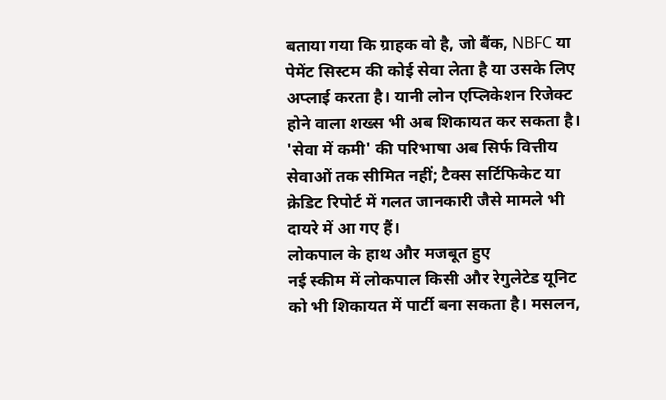बताया गया कि ग्राहक वो है, जो बैंक, NBFC या पेमेंट सिस्टम की कोई सेवा लेता है या उसके लिए अप्लाई करता है। यानी लोन एप्लिकेशन रिजेक्ट होने वाला शख्स भी अब शिकायत कर सकता है। 'सेवा में कमी' की परिभाषा अब सिर्फ वित्तीय सेवाओं तक सीमित नहीं; टैक्स सर्टिफिकेट या क्रेडिट रिपोर्ट में गलत जानकारी जैसे मामले भी दायरे में आ गए हैं।
लोकपाल के हाथ और मजबूत हुए
नई स्कीम में लोकपाल किसी और रेगुलेटेड यूनिट को भी शिकायत में पार्टी बना सकता है। मसलन,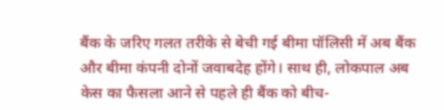बैंक के जरिए गलत तरीके से बेची गई बीमा पॉलिसी में अब बैंक और बीमा कंपनी दोनों जवाबदेह होंगे। साथ ही, लोकपाल अब केस का फैसला आने से पहले ही बैंक को बीच-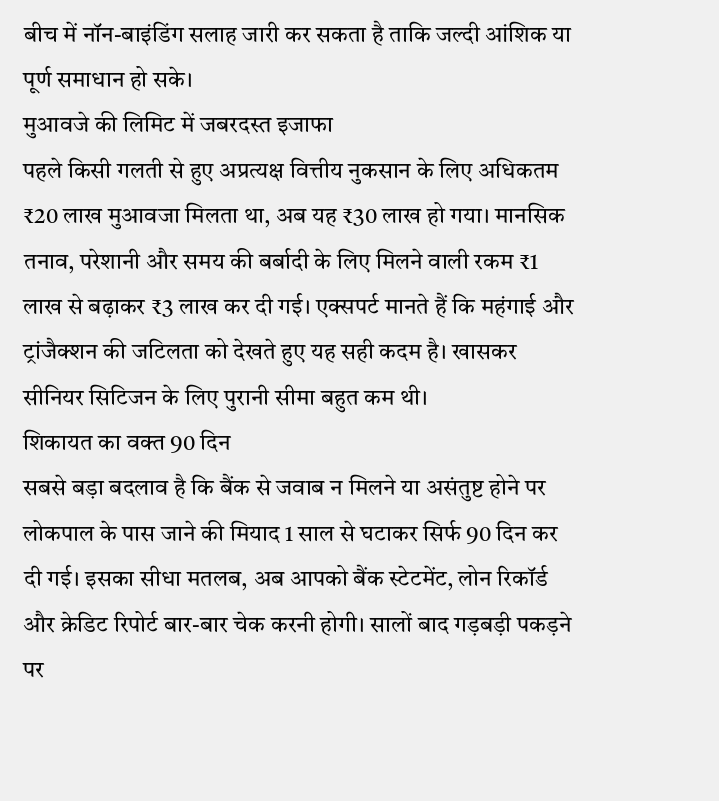बीच में नॉन-बाइंडिंग सलाह जारी कर सकता है ताकि जल्दी आंशिक या पूर्ण समाधान हो सके।
मुआवजे की लिमिट में जबरदस्त इजाफा
पहले किसी गलती से हुए अप्रत्यक्ष वित्तीय नुकसान के लिए अधिकतम ₹20 लाख मुआवजा मिलता था, अब यह ₹30 लाख हो गया। मानसिक तनाव, परेशानी और समय की बर्बादी के लिए मिलने वाली रकम ₹1 लाख से बढ़ाकर ₹3 लाख कर दी गई। एक्सपर्ट मानते हैं कि महंगाई और ट्रांजैक्शन की जटिलता को देखते हुए यह सही कदम है। खासकर सीनियर सिटिजन के लिए पुरानी सीमा बहुत कम थी।
शिकायत का वक्त 90 दिन
सबसे बड़ा बदलाव है कि बैंक से जवाब न मिलने या असंतुष्ट होने पर लोकपाल के पास जाने की मियाद 1 साल से घटाकर सिर्फ 90 दिन कर दी गई। इसका सीधा मतलब, अब आपको बैंक स्टेटमेंट, लोन रिकॉर्ड और क्रेडिट रिपोर्ट बार-बार चेक करनी होगी। सालों बाद गड़बड़ी पकड़ने पर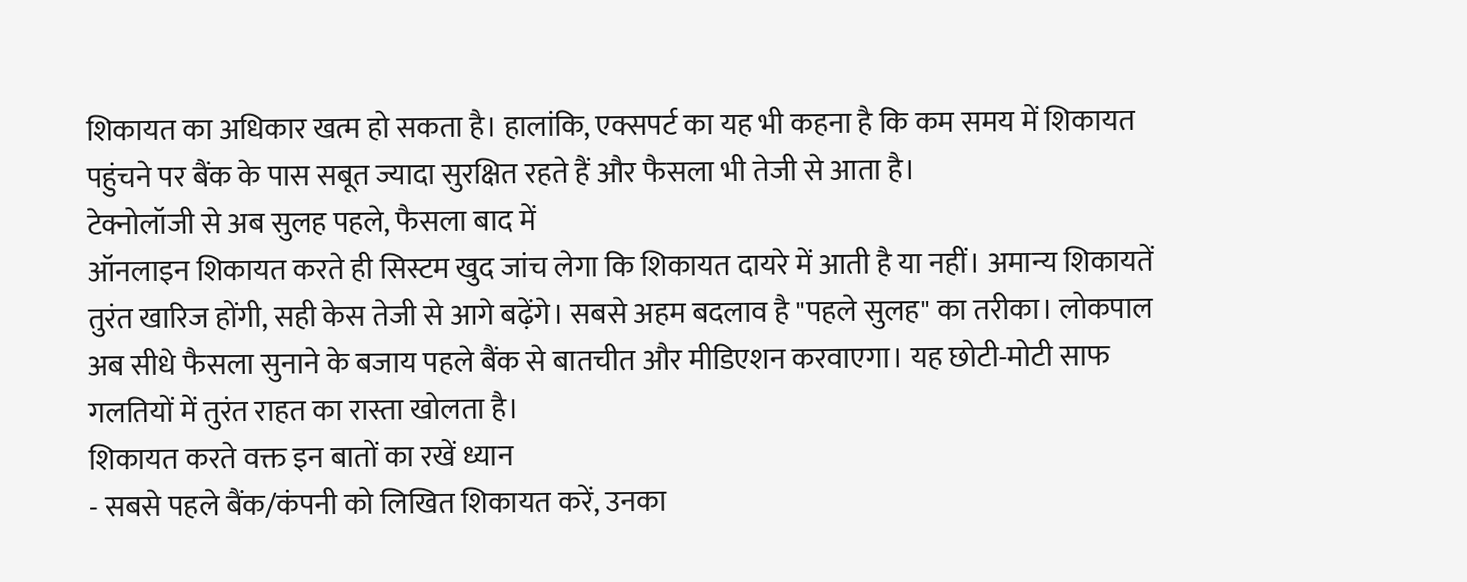शिकायत का अधिकार खत्म हो सकता है। हालांकि, एक्सपर्ट का यह भी कहना है कि कम समय में शिकायत पहुंचने पर बैंक के पास सबूत ज्यादा सुरक्षित रहते हैं और फैसला भी तेजी से आता है।
टेक्नोलॉजी से अब सुलह पहले, फैसला बाद में
ऑनलाइन शिकायत करते ही सिस्टम खुद जांच लेगा कि शिकायत दायरे में आती है या नहीं। अमान्य शिकायतें तुरंत खारिज होंगी, सही केस तेजी से आगे बढ़ेंगे। सबसे अहम बदलाव है "पहले सुलह" का तरीका। लोकपाल अब सीधे फैसला सुनाने के बजाय पहले बैंक से बातचीत और मीडिएशन करवाएगा। यह छोटी-मोटी साफ गलतियों में तुरंत राहत का रास्ता खोलता है।
शिकायत करते वक्त इन बातों का रखें ध्यान
- सबसे पहले बैंक/कंपनी को लिखित शिकायत करें, उनका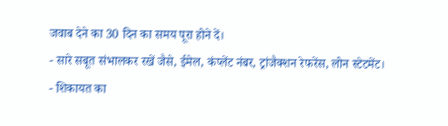जवाब देने का 30 दिन का समय पूरा होने दें।
- सारे सबूत संभालकर रखें जैसे, ईमेल, कंप्लेंट नंबर, ट्रांजैक्शन रेफरेंस, लोन स्टेटमेंट।
- शिकायत का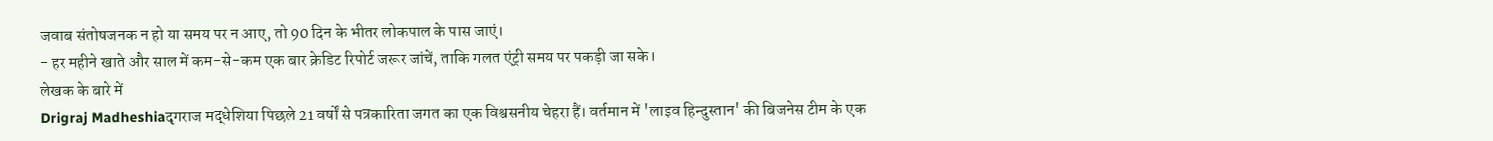जवाब संतोषजनक न हो या समय पर न आए, तो 90 दिन के भीतर लोकपाल के पास जाएं।
- हर महीने खाते और साल में कम-से-कम एक बार क्रेडिट रिपोर्ट जरूर जांचें, ताकि गलत एंट्री समय पर पकड़ी जा सके।
लेखक के बारे में
Drigraj Madheshiaदृगराज मद्धेशिया पिछले 21 वर्षों से पत्रकारिता जगत का एक विश्वसनीय चेहरा हैं। वर्तमान में 'लाइव हिन्दुस्तान' की बिजनेस टीम के एक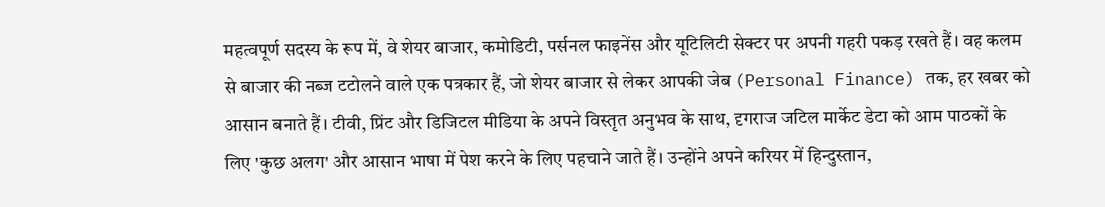महत्वपूर्ण सदस्य के रूप में, वे शेयर बाजार, कमोडिटी, पर्सनल फाइनेंस और यूटिलिटी सेक्टर पर अपनी गहरी पकड़ रखते हैं। वह कलम से बाजार की नब्ज टटोलने वाले एक पत्रकार हैं, जो शेयर बाजार से लेकर आपकी जेब (Personal Finance) तक, हर खबर को आसान बनाते हैं। टीवी, प्रिंट और डिजिटल मीडिया के अपने विस्तृत अनुभव के साथ, दृगराज जटिल मार्केट डेटा को आम पाठकों के लिए 'कुछ अलग' और आसान भाषा में पेश करने के लिए पहचाने जाते हैं। उन्होंने अपने करियर में हिन्दुस्तान,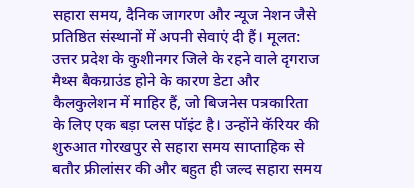सहारा समय, दैनिक जागरण और न्यूज नेशन जैसे प्रतिष्ठित संस्थानों में अपनी सेवाएं दी हैं। मूलत: उत्तर प्रदेश के कुशीनगर जिले के रहने वाले दृगराज मैथ्स बैकग्राउंड होने के कारण डेटा और कैलकुलेशन में माहिर हैं, जो बिजनेस पत्रकारिता के लिए एक बड़ा प्लस पॉइंट है। उन्होंने कॅरियर की शुरुआत गोरखपुर से सहारा समय साप्ताहिक से बतौर फ्रीलांसर की और बहुत ही जल्द सहारा समय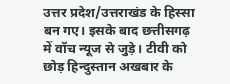उत्तर प्रदेश/उत्तराखंड के हिस्सा बन गए। इसके बाद छत्तीसगढ़ में वॉच न्यूज से जुड़े। टीवी को छोड़ हिन्दुस्तान अखबार के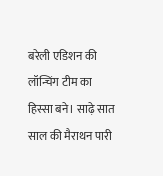बरेली एडिशन की लॉन्चिंग टीम का हिस्सा बने। साढ़े सात साल की मैराथन पारी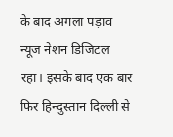के बाद अगला पड़ाव न्यूज नेशन डिजिटल रहा। इसके बाद एक बार फिर हिन्दुस्तान दिल्ली से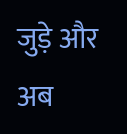जुड़े और अब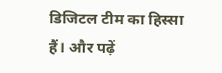डिजिटल टीम का हिस्सा हैं। और पढ़ें